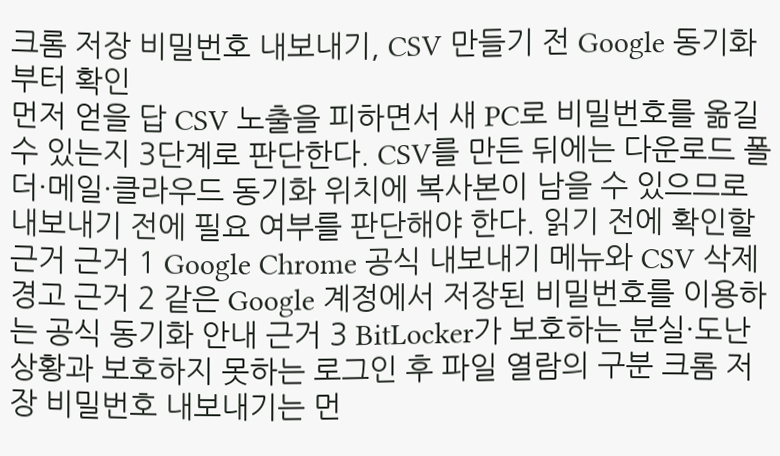크롬 저장 비밀번호 내보내기, CSV 만들기 전 Google 동기화부터 확인
먼저 얻을 답 CSV 노출을 피하면서 새 PC로 비밀번호를 옮길 수 있는지 3단계로 판단한다. CSV를 만든 뒤에는 다운로드 폴더·메일·클라우드 동기화 위치에 복사본이 남을 수 있으므로 내보내기 전에 필요 여부를 판단해야 한다. 읽기 전에 확인할 근거 근거 1 Google Chrome 공식 내보내기 메뉴와 CSV 삭제 경고 근거 2 같은 Google 계정에서 저장된 비밀번호를 이용하는 공식 동기화 안내 근거 3 BitLocker가 보호하는 분실·도난 상황과 보호하지 못하는 로그인 후 파일 열람의 구분 크롬 저장 비밀번호 내보내기는 먼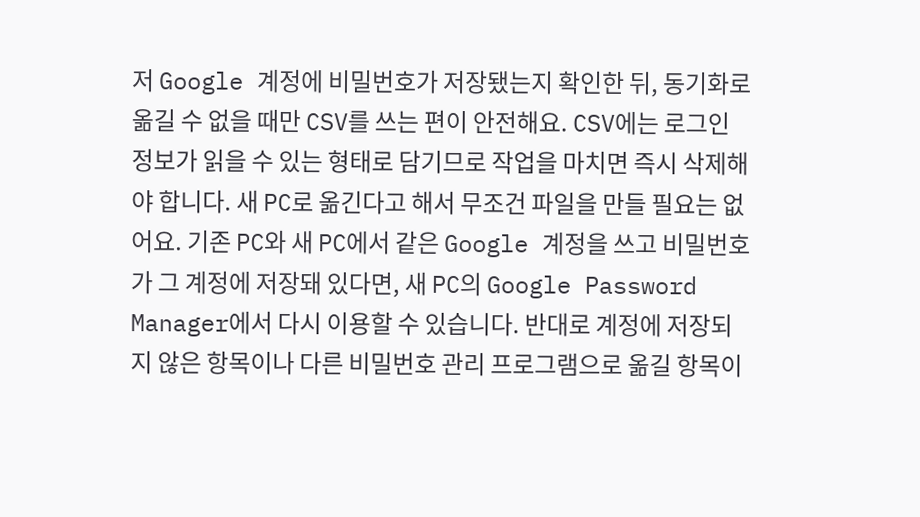저 Google 계정에 비밀번호가 저장됐는지 확인한 뒤, 동기화로 옮길 수 없을 때만 CSV를 쓰는 편이 안전해요. CSV에는 로그인 정보가 읽을 수 있는 형태로 담기므로 작업을 마치면 즉시 삭제해야 합니다. 새 PC로 옮긴다고 해서 무조건 파일을 만들 필요는 없어요. 기존 PC와 새 PC에서 같은 Google 계정을 쓰고 비밀번호가 그 계정에 저장돼 있다면, 새 PC의 Google Password Manager에서 다시 이용할 수 있습니다. 반대로 계정에 저장되지 않은 항목이나 다른 비밀번호 관리 프로그램으로 옮길 항목이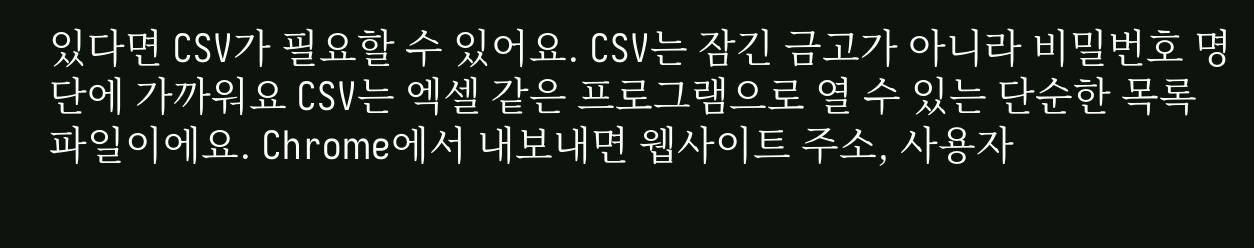있다면 CSV가 필요할 수 있어요. CSV는 잠긴 금고가 아니라 비밀번호 명단에 가까워요 CSV는 엑셀 같은 프로그램으로 열 수 있는 단순한 목록 파일이에요. Chrome에서 내보내면 웹사이트 주소, 사용자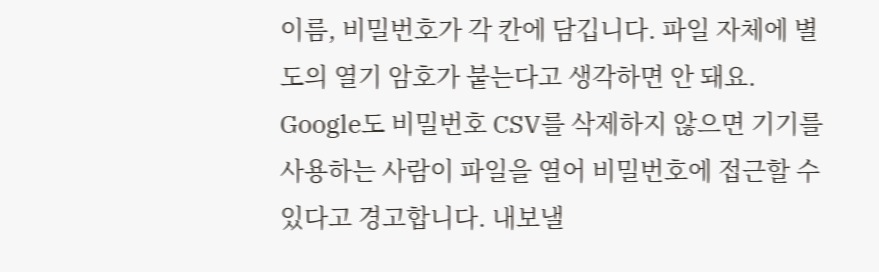이름, 비밀번호가 각 칸에 담깁니다. 파일 자체에 별도의 열기 암호가 붙는다고 생각하면 안 돼요. Google도 비밀번호 CSV를 삭제하지 않으면 기기를 사용하는 사람이 파일을 열어 비밀번호에 접근할 수 있다고 경고합니다. 내보낼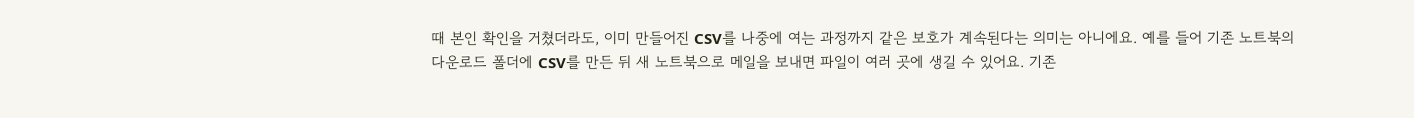때 본인 확인을 거쳤더라도, 이미 만들어진 CSV를 나중에 여는 과정까지 같은 보호가 계속된다는 의미는 아니에요. 예를 들어 기존 노트북의 다운로드 폴더에 CSV를 만든 뒤 새 노트북으로 메일을 보내면 파일이 여러 곳에 생길 수 있어요. 기존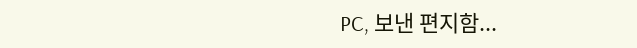PC, 보낸 편지함...